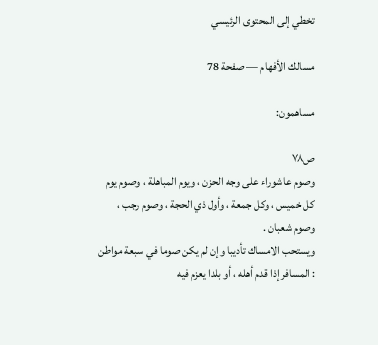تخطي إلى المحتوى الرئيسي

مسالك الأفهام — صفحة 78

مساهمون:

ص٧٨
وصوم عاشوراء على وجه الحزن ، ويوم المباهلة ، وصوم يوم كل خميس ، وكل جمعة ، وأول ذي الحجة ، وصوم رجب ، وصوم شعبان .
ويستحب الامساك تأديبا وإن لم يكن صوما في سبعة مواطن : المسافر إذا قدم أهله ، أو بلدا يعزم فيه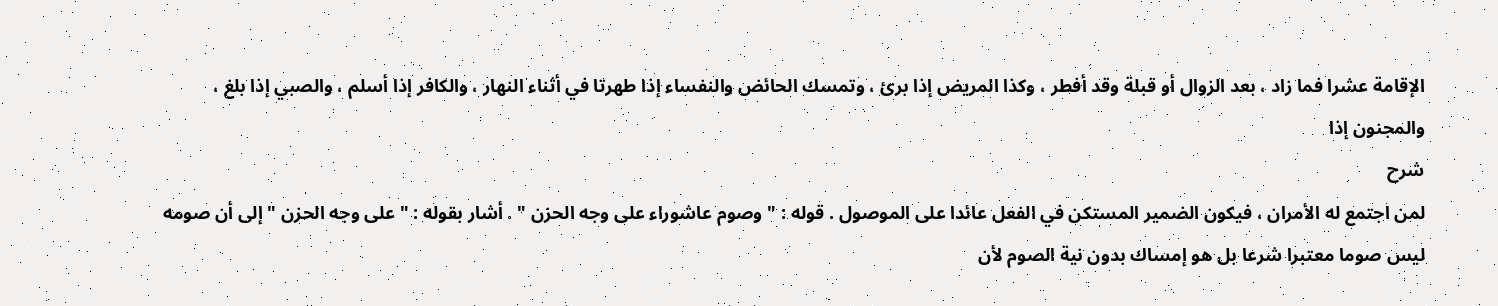الإقامة عشرا فما زاد ، بعد الزوال أو قبلة وقد أفطر ، وكذا المريض إذا برئ ، وتمسك الحائض والنفساء إذا طهرتا في أثناء النهار ، والكافر إذا أسلم ، والصبي إذا بلغ ، والمجنون إذا
شرح
لمن اجتمع له الأمران ، فيكون الضمير المستكن في الفعل عائدا على الموصول . قوله : " وصوم عاشوراء على وجه الحزن " . أشار بقوله : " على وجه الحزن " إلى أن صومه ليس صوما معتبرا شرعا بل هو إمساك بدون نية الصوم لأن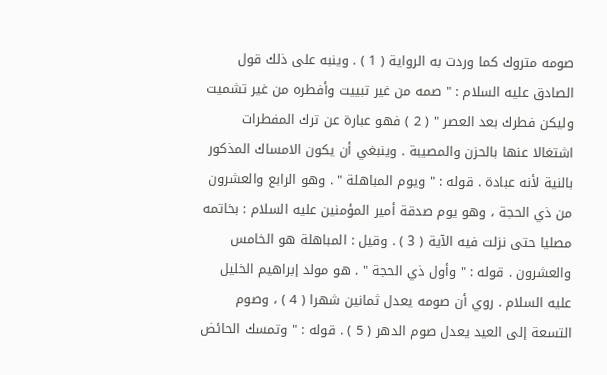صومه متروك كما وردت به الرواية ( 1 ) . وينبه على ذلك قول الصادق عليه السلام : " صمه من غير تبييت وأفطره من غير تشميت وليكن فطرك بعد العصر " ( 2 ) فهو عبارة عن ترك المفطرات اشتغالا عنها بالحزن والمصيبة . وينبغي أن يكون الامساك المذكور بالنية لأنه عبادة . قوله : " ويوم المباهلة " . وهو الرابع والعشرون من ذي الحجة ، وهو يوم صدقة أمير المؤمنين عليه السلام : بخاتمه مصليا حتى نزلت فيه الآية ( 3 ) . وقيل : المباهلة هو الخامس والعشرون . قوله : " وأول ذي الحجة " . هو مولد إبراهيم الخليل عليه السلام . روي أن صومه يعدل ثمانين شهرا ( 4 ) ، وصوم التسعة إلى العيد يعدل صوم الدهر ( 5 ) . قوله : " وتمسك الحائض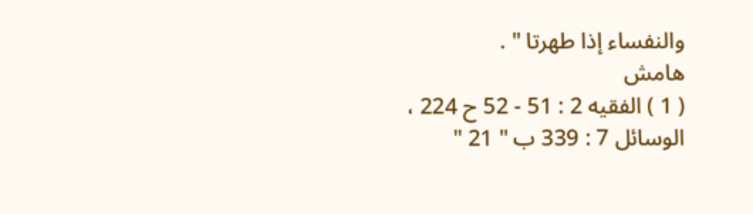والنفساء إذا طهرتا " .
هامش
( 1 ) الفقيه 2 : 51 - 52 ح 224 ، الوسائل 7 : 339 ب " 21 "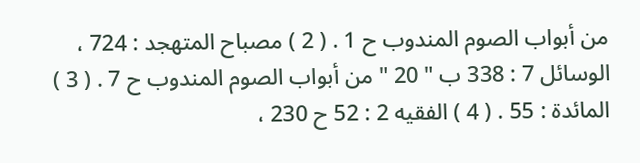من أبواب الصوم المندوب ح 1 . ( 2 ) مصباح المتهجد : 724 ، الوسائل 7 : 338 ب " 20 " من أبواب الصوم المندوب ح 7 . ( 3 ) المائدة : 55 . ( 4 ) الفقيه 2 : 52 ح 230 ،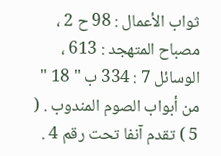ثواب الأعمال : 98 ح 2 ، مصباح المتهجد : 613 ، الوسائل 7 : 334 ب " 18 " من أبواب الصوم المندوب . ( 5 ) تقدم آنفا تحت رقم 4 .